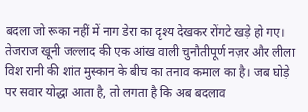बदला जो रूका नहीं में नाग डेरा का दृश्य देखकर रोंगटे खड़े हो गए। तेजराज खूनी जल्लाद की एक आंख वाली चुनौतीपूर्ण नज़र और लीला विश रानी की शांत मुस्कान के बीच का तनाव कमाल का है। जब घोड़े पर सवार योद्धा आता है, तो लगता है कि अब बदलाव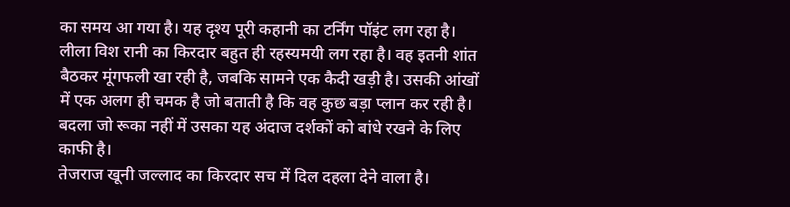का समय आ गया है। यह दृश्य पूरी कहानी का टर्निंग पॉइंट लग रहा है।
लीला विश रानी का किरदार बहुत ही रहस्यमयी लग रहा है। वह इतनी शांत बैठकर मूंगफली खा रही है, जबकि सामने एक कैदी खड़ी है। उसकी आंखों में एक अलग ही चमक है जो बताती है कि वह कुछ बड़ा प्लान कर रही है। बदला जो रूका नहीं में उसका यह अंदाज दर्शकों को बांधे रखने के लिए काफी है।
तेजराज खूनी जल्लाद का किरदार सच में दिल दहला देने वाला है।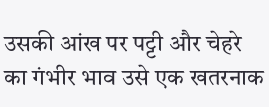उसकी आंख पर पट्टी और चेहरे का गंभीर भाव उसे एक खतरनाक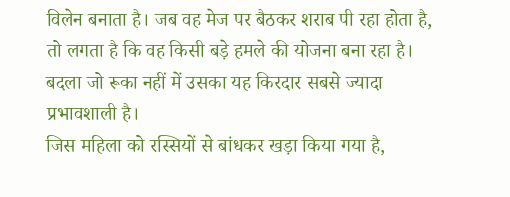विलेन बनाता है। जब वह मेज पर बैठकर शराब पी रहा होता है, तो लगता है कि वह किसी बड़े हमले की योजना बना रहा है। बदला जो रूका नहीं में उसका यह किरदार सबसे ज्यादा प्रभावशाली है।
जिस महिला को रस्सियों से बांधकर खड़ा किया गया है,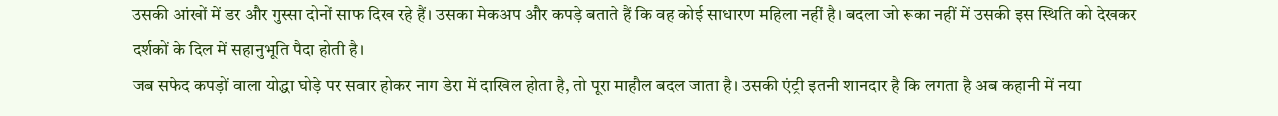उसकी आंखों में डर और गुस्सा दोनों साफ दिख रहे हैं। उसका मेकअप और कपड़े बताते हैं कि वह कोई साधारण महिला नहीं है। बदला जो रूका नहीं में उसकी इस स्थिति को देखकर दर्शकों के दिल में सहानुभूति पैदा होती है।
जब सफेद कपड़ों वाला योद्धा घोड़े पर सवार होकर नाग डेरा में दाखिल होता है, तो पूरा माहौल बदल जाता है। उसकी एंट्री इतनी शानदार है कि लगता है अब कहानी में नया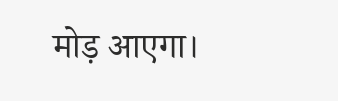मोड़ आएगा।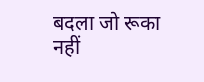बदला जो रूका नहीं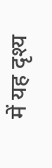में यह दृश्य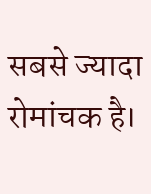सबसे ज्यादा रोमांचक है।